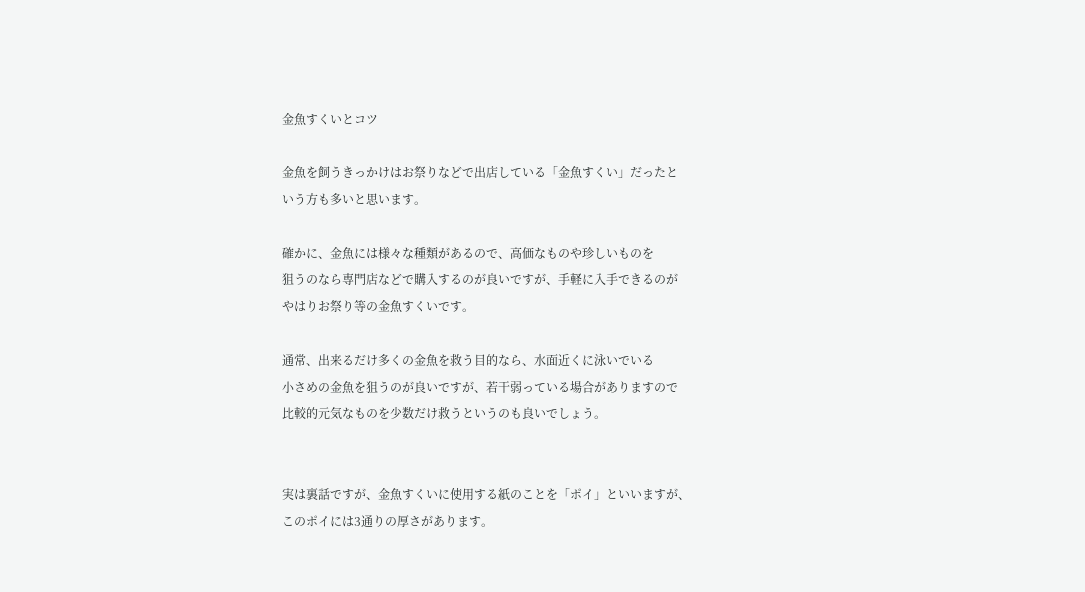金魚すくいとコツ

金魚を飼うきっかけはお祭りなどで出店している「金魚すくい」だったと
いう方も多いと思います。

確かに、金魚には様々な種類があるので、高価なものや珍しいものを
狙うのなら専門店などで購入するのが良いですが、手軽に入手できるのが
やはりお祭り等の金魚すくいです。

通常、出来るだけ多くの金魚を救う目的なら、水面近くに泳いでいる
小さめの金魚を狙うのが良いですが、若干弱っている場合がありますので
比較的元気なものを少数だけ救うというのも良いでしょう。


実は裏話ですが、金魚すくいに使用する紙のことを「ポイ」といいますが、
このポイには3通りの厚さがあります。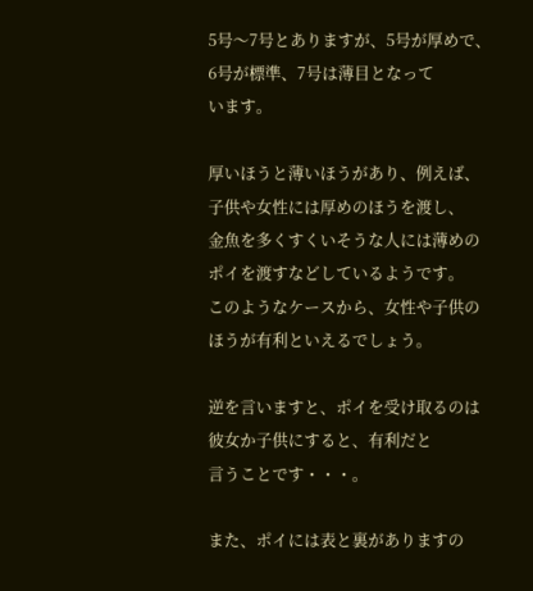5号〜7号とありますが、5号が厚めで、6号が標準、7号は薄目となって
います。

厚いほうと薄いほうがあり、例えば、子供や女性には厚めのほうを渡し、
金魚を多くすくいそうな人には薄めのポイを渡すなどしているようです。
このようなケースから、女性や子供のほうが有利といえるでしょう。

逆を言いますと、ポイを受け取るのは彼女か子供にすると、有利だと
言うことです・・・。

また、ポイには表と裏がありますの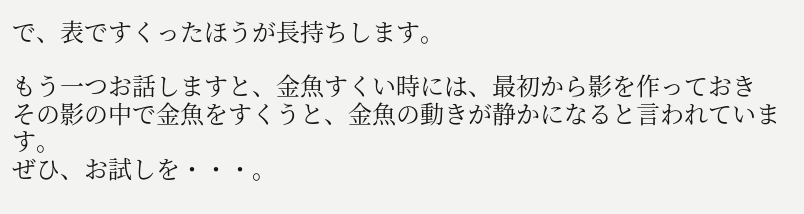で、表ですくったほうが長持ちします。

もう一つお話しますと、金魚すくい時には、最初から影を作っておき
その影の中で金魚をすくうと、金魚の動きが静かになると言われています。
ぜひ、お試しを・・・。